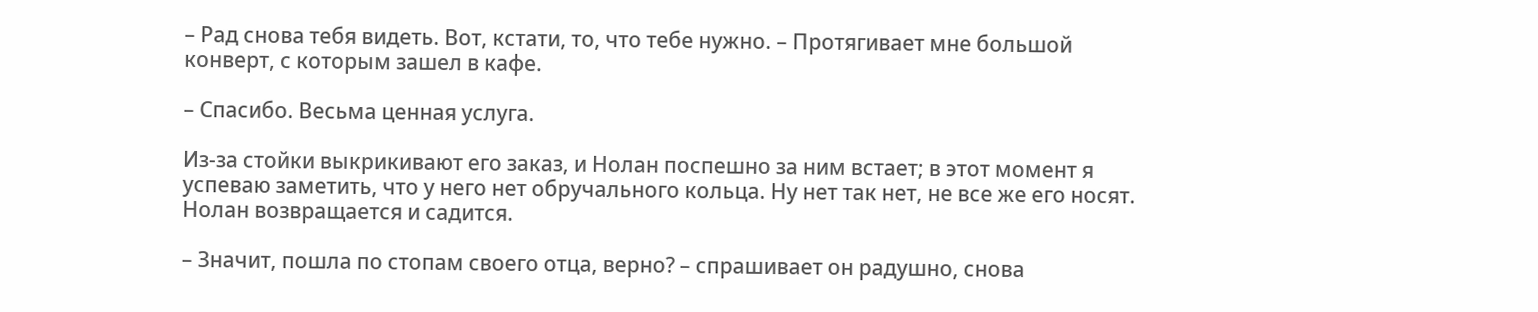– Рад снова тебя видеть. Вот, кстати, то, что тебе нужно. – Протягивает мне большой конверт, с которым зашел в кафе.

– Спасибо. Весьма ценная услуга.

Из-за стойки выкрикивают его заказ, и Нолан поспешно за ним встает; в этот момент я успеваю заметить, что у него нет обручального кольца. Ну нет так нет, не все же его носят. Нолан возвращается и садится.

– Значит, пошла по стопам своего отца, верно? – спрашивает он радушно, снова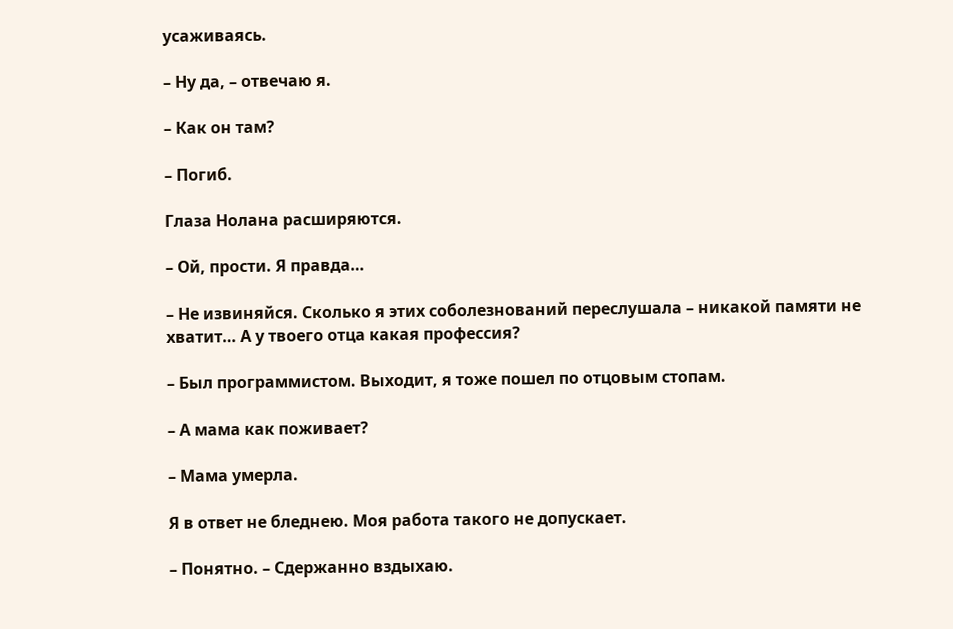усаживаясь.

– Ну да, – отвечаю я.

– Как он там?

– Погиб.

Глаза Нолана расширяются.

– Ой, прости. Я правда…

– Не извиняйся. Сколько я этих соболезнований переслушала – никакой памяти не хватит… А у твоего отца какая профессия?

– Был программистом. Выходит, я тоже пошел по отцовым стопам.

– А мама как поживает?

– Мама умерла.

Я в ответ не бледнею. Моя работа такого не допускает.

– Понятно. – Сдержанно вздыхаю.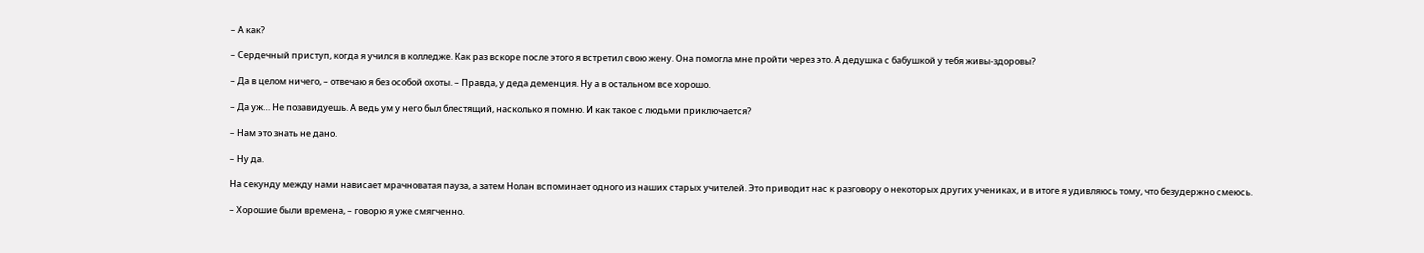– А как?

– Сердечный приступ, когда я учился в колледже. Как раз вскоре после этого я встретил свою жену. Она помогла мне пройти через это. А дедушка с бабушкой у тебя живы-здоровы?

– Да в целом ничего, – отвечаю я без особой охоты. – Правда, у деда деменция. Ну а в остальном все хорошо.

– Да уж… Не позавидуешь. А ведь ум у него был блестящий, насколько я помню. И как такое с людьми приключается?

– Нам это знать не дано.

– Ну да.

На секунду между нами нависает мрачноватая пауза, а затем Нолан вспоминает одного из наших старых учителей. Это приводит нас к разговору о некоторых других учениках, и в итоге я удивляюсь тому, что безудержно смеюсь.

– Хорошие были времена, – говорю я уже смягченно.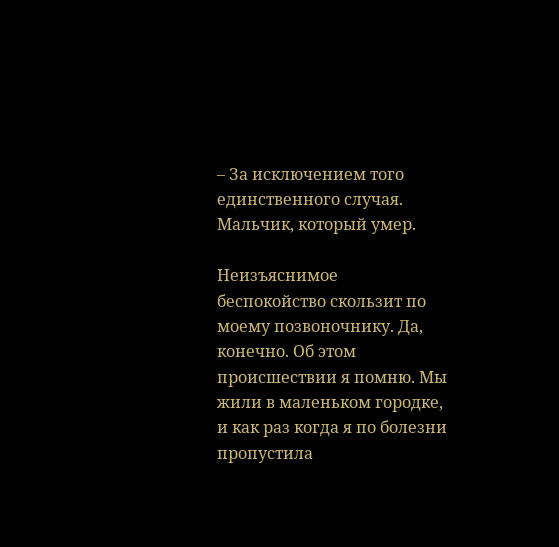– За исключением того единственного случая. Мальчик, который умер.

Неизъяснимое беспокойство скользит по моему позвоночнику. Да, конечно. Об этом происшествии я помню. Мы жили в маленьком городке, и как раз когда я по болезни пропустила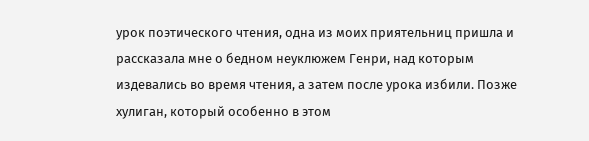урок поэтического чтения, одна из моих приятельниц пришла и рассказала мне о бедном неуклюжем Генри, над которым издевались во время чтения, а затем после урока избили. Позже хулиган, который особенно в этом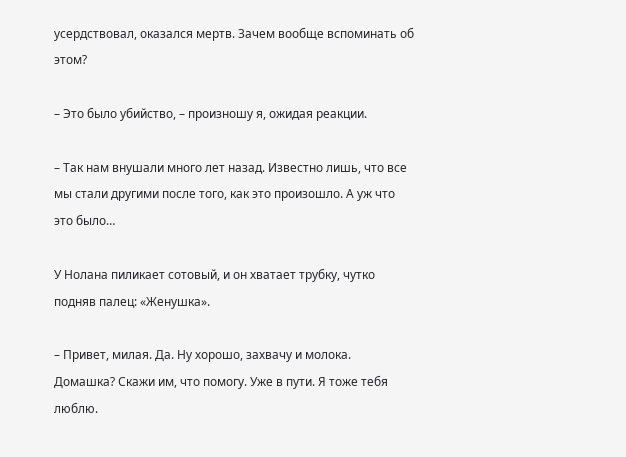усердствовал, оказался мертв. Зачем вообще вспоминать об этом?

– Это было убийство, – произношу я, ожидая реакции.

– Так нам внушали много лет назад. Известно лишь, что все мы стали другими после того, как это произошло. А уж что это было…

У Нолана пиликает сотовый, и он хватает трубку, чутко подняв палец: «Женушка».

– Привет, милая. Да. Ну хорошо, захвачу и молока. Домашка? Скажи им, что помогу. Уже в пути. Я тоже тебя люблю.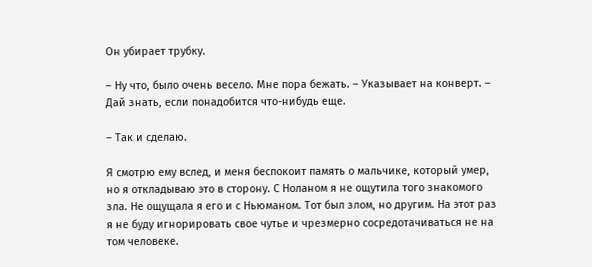Он убирает трубку.

– Ну что, было очень весело. Мне пора бежать. – Указывает на конверт. – Дай знать, если понадобится что-нибудь еще.

– Так и сделаю.

Я смотрю ему вслед, и меня беспокоит память о мальчике, который умер, но я откладываю это в сторону. С Ноланом я не ощутила того знакомого зла. Не ощущала я его и с Ньюманом. Тот был злом, но другим. На этот раз я не буду игнорировать свое чутье и чрезмерно сосредотачиваться не на том человеке.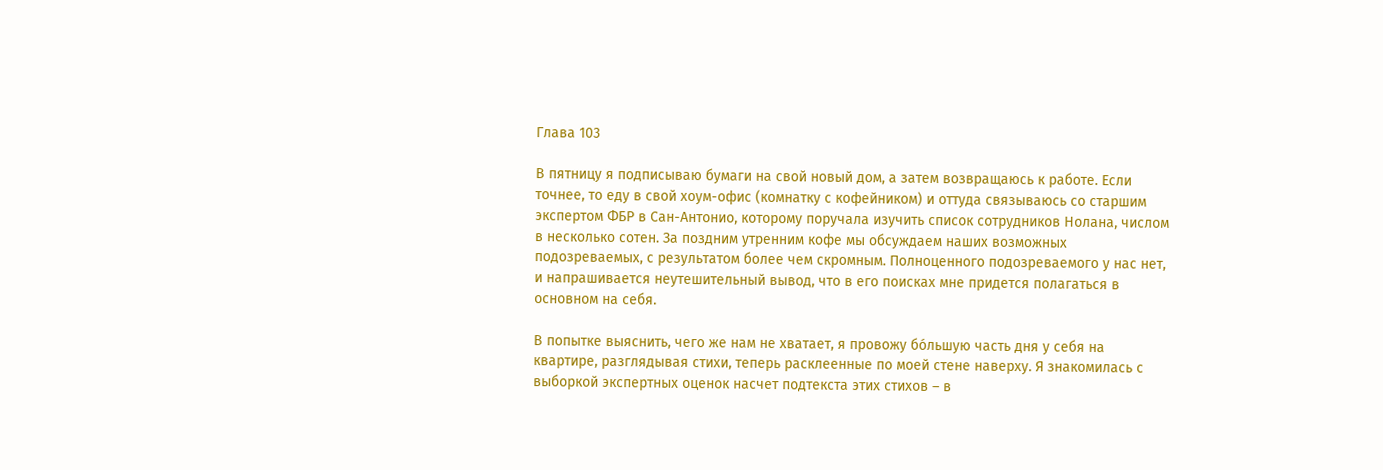Глава 103

В пятницу я подписываю бумаги на свой новый дом, а затем возвращаюсь к работе. Если точнее, то еду в свой хоум-офис (комнатку с кофейником) и оттуда связываюсь со старшим экспертом ФБР в Сан-Антонио, которому поручала изучить список сотрудников Нолана, числом в несколько сотен. За поздним утренним кофе мы обсуждаем наших возможных подозреваемых, с результатом более чем скромным. Полноценного подозреваемого у нас нет, и напрашивается неутешительный вывод, что в его поисках мне придется полагаться в основном на себя.

В попытке выяснить, чего же нам не хватает, я провожу бóльшую часть дня у себя на квартире, разглядывая стихи, теперь расклеенные по моей стене наверху. Я знакомилась с выборкой экспертных оценок насчет подтекста этих стихов – в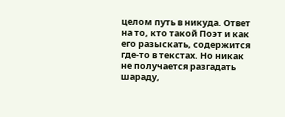целом путь в никуда. Ответ на то, кто такой Поэт и как его разыскать, содержится где-то в текстах. Но никак не получается разгадать шараду,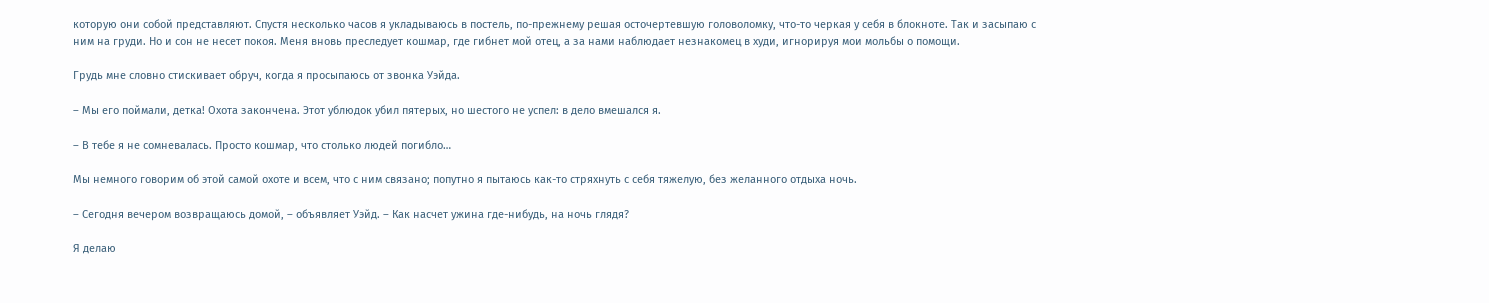которую они собой представляют. Спустя несколько часов я укладываюсь в постель, по-прежнему решая осточертевшую головоломку, что-то черкая у себя в блокноте. Так и засыпаю с ним на груди. Но и сон не несет покоя. Меня вновь преследует кошмар, где гибнет мой отец, а за нами наблюдает незнакомец в худи, игнорируя мои мольбы о помощи.

Грудь мне словно стискивает обруч, когда я просыпаюсь от звонка Уэйда.

– Мы его поймали, детка! Охота закончена. Этот ублюдок убил пятерых, но шестого не успел: в дело вмешался я.

– В тебе я не сомневалась. Просто кошмар, что столько людей погибло…

Мы немного говорим об этой самой охоте и всем, что с ним связано; попутно я пытаюсь как-то стряхнуть с себя тяжелую, без желанного отдыха ночь.

– Сегодня вечером возвращаюсь домой, – объявляет Уэйд. – Как насчет ужина где-нибудь, на ночь глядя?

Я делаю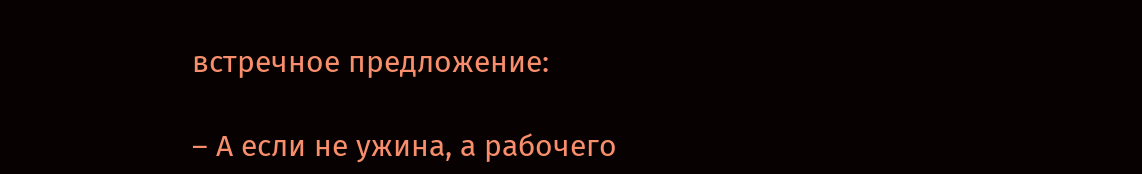встречное предложение:

– А если не ужина, а рабочего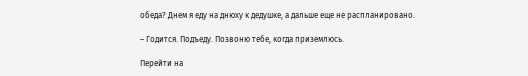обеда? Днем я еду на днюху к дедушке, а дальше еще не распланировано.

– Годится. Подъеду. Позвоню тебе, когда приземлюсь.

Перейти на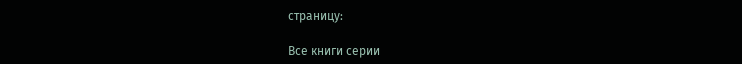страницу:

Все книги серии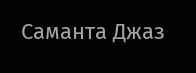Саманта Джаз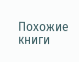Похожие книги